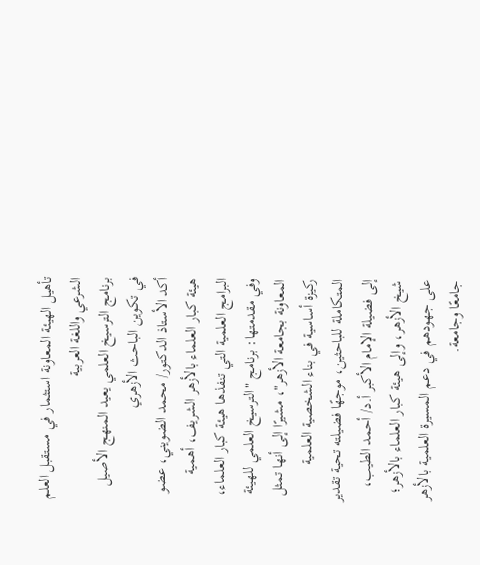تأهيل الهيئة المعاونة استثمار في مستقبل العلم الشرعي واللغة العربية
برنامج الترسيخ العلمي يعيد المنهج الأصيل في تكوين الباحث الأزهري
أكد الأستاذ الدكتور/ محمد الضويني، عضو هيئة كبار العلماء بالأزهر الشريف، أهمية البرامج العلمية التي تنفذها هيئة كبار العلماء، وفي مقدمتها: برنامج "الترسيخ العلمي للهيئة المعاونة بجامعة الأزهر"، مشيرًا إلى أنها تمثل ركيزة أساسية في بناء الشخصية العلمية المتكاملة للباحثين، موجهًا فضيلته تحية تقدير إلى فضيلة الإمام الأكبر أ.د/ أحمد الطيب، شيخ الأزهر، وإلى هيئة كبار العلماء بالأزهر؛ على جهودهم في دعم المسيرة العلمية بالأزهر جامعًا وجامعة.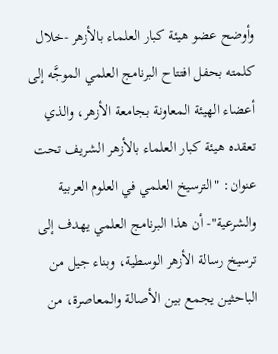وأوضح عضو هيئة كبار العلماء بالأزهر -خلال كلمته بحفل افتتاح البرنامج العلمي الموجَّه إلى أعضاء الهيئة المعاونة بجامعة الأزهر، والذي تعقده هيئة كبار العلماء بالأزهر الشريف تحت عنوان: "الترسيخ العلمي في العلوم العربية والشرعية"- أن هذا البرنامج العلمي يهدف إلى ترسيخ رسالة الأزهر الوسطية، وبناء جيل من الباحثين يجمع بين الأصالة والمعاصرة، من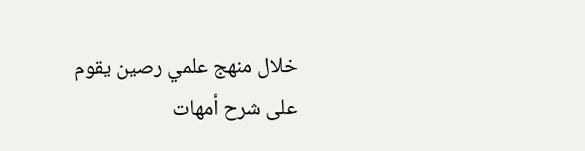خلال منهج علمي رصين يقوم على شرح أمهات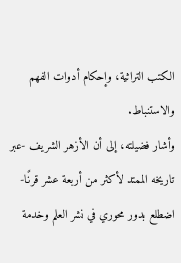الكتب التراثية، وإحكام أدوات الفهم والاستنباط.
وأشار فضيلته، إلى أن الأزهر الشريف -عبر تاريخه الممتد لأكثر من أربعة عشر قرنًا- اضطلع بدور محوري في نشر العلم وخدمة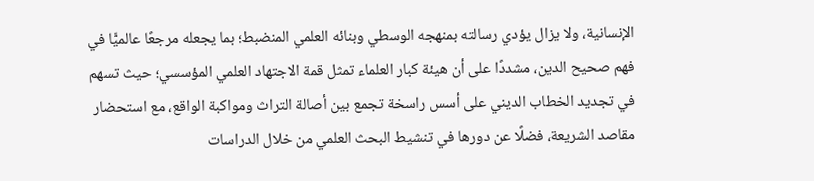الإنسانية، ولا يزال يؤدي رسالته بمنهجه الوسطي وبنائه العلمي المنضبط؛ بما يجعله مرجعًا عالميًّا في فهم صحيح الدين، مشددًا على أن هيئة كبار العلماء تمثل قمة الاجتهاد العلمي المؤسسي؛ حيث تسهم في تجديد الخطاب الديني على أسس راسخة تجمع بين أصالة التراث ومواكبة الواقع، مع استحضار مقاصد الشريعة، فضلًا عن دورها في تنشيط البحث العلمي من خلال الدراسات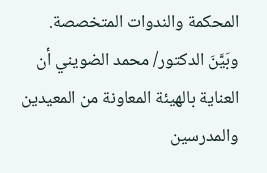المحكمة والندوات المتخصصة.
وبَيَّنَ الدكتور/ محمد الضويني أن العناية بالهيئة المعاونة من المعيدين والمدرسين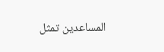المساعدين تمثل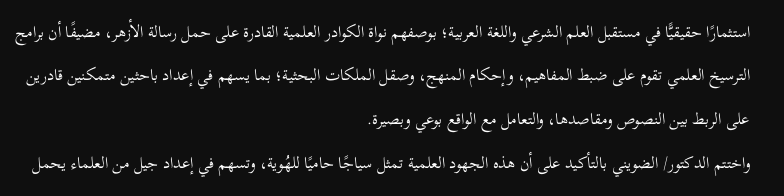استثمارًا حقيقيًّا في مستقبل العلم الشرعي واللغة العربية؛ بوصفهم نواة الكوادر العلمية القادرة على حمل رسالة الأزهر، مضيفًا أن برامج الترسيخ العلمي تقوم على ضبط المفاهيم، وإحكام المنهج، وصقل الملكات البحثية؛ بما يسهم في إعداد باحثين متمكنين قادرين على الربط بين النصوص ومقاصدها، والتعامل مع الواقع بوعي وبصيرة.
واختتم الدكتور/ الضويني بالتأكيد على أن هذه الجهود العلمية تمثل سياجًا حاميًا للهُوية، وتسهم في إعداد جيل من العلماء يحمل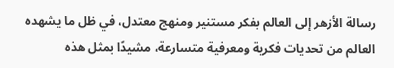رسالة الأزهر إلى العالم بفكر مستنير ومنهج معتدل، في ظل ما يشهده العالم من تحديات فكرية ومعرفية متسارعة، مشيدًا بمثل هذه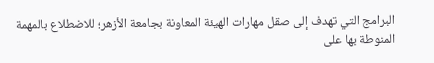البرامج التي تهدف إلى صقل مهارات الهيئة المعاونة بجامعة الأزهر؛ للاضطلاع بالمهمة المنوطة بها على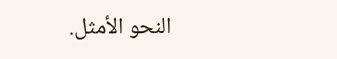النحو الأمثل.